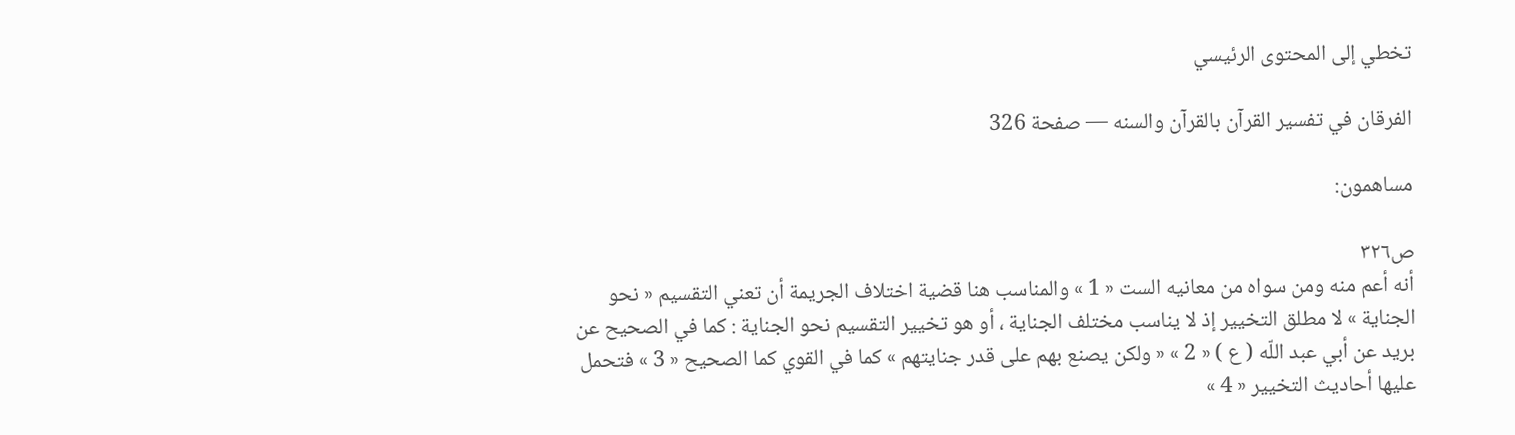تخطي إلى المحتوى الرئيسي

الفرقان في تفسير القرآن بالقرآن والسنه — صفحة 326

مساهمون:

ص٣٢٦
أنه أعم منه ومن سواه من معانيه الست « 1 » والمناسب هنا قضية اختلاف الجريمة أن تعني التقسيم « نحو الجناية » لا مطلق التخيير إذ لا يناسب مختلف الجناية ، أو هو تخيير التقسيم نحو الجناية : كما في الصحيح عن بريد عن أبي عبد اللّه ( ع ) « 2 » « ولكن يصنع بهم على قدر جنايتهم » كما في القوي كما الصحيح « 3 » فتحمل عليها أحاديث التخيير « 4 »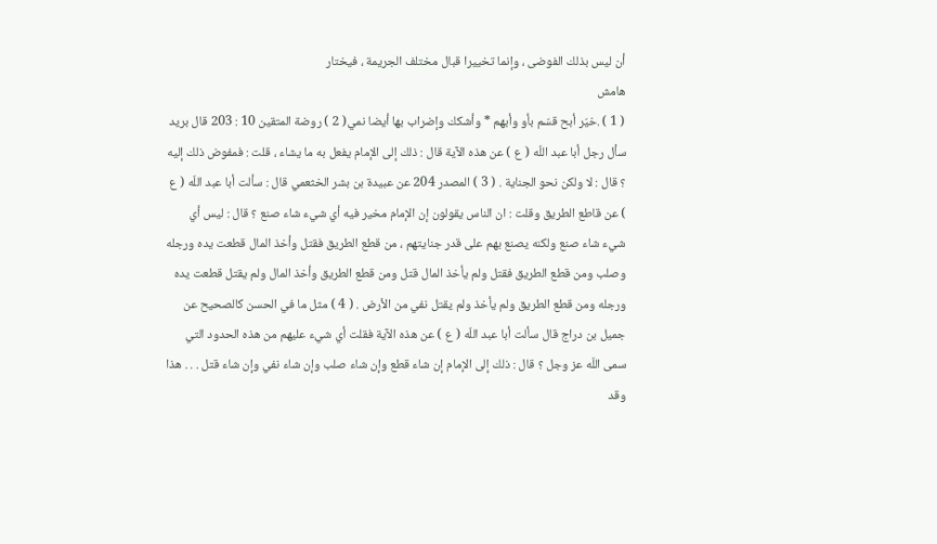أن ليس بذلك الفوضى ، وإنما تخييرا قبال مختلف الجريمة ، فيختار
هامش
( 1 ) .خيّر أبح قسّم بأو وأبهم * وأشكك وإضراب بها أيضا نمي( 2 ) روضة المتقين 10 : 203 قال بريد سأل رجل أبا عبد اللّه ( ع ) عن هذه الآية قال : ذلك إلى الإمام يفعل به ما يشاء ، قلت : فمفوض ذلك إليه ؟ قال : لا ولكن نحو الجناية . ( 3 ) المصدر 204 عن عبيدة بن بشر الخثعمي قال : سألت أبا عبد اللّه ( ع ) عن قاطع الطريق وقلت : ان الناس يقولون إن الإمام مخير فيه أي شيء شاء صنع ؟ قال : ليس أي شيء شاء صنع ولكنه يصنع بهم على قدر جنايتهم ، من قطع الطريق فقتل وأخذ المال قطعت يده ورجله وصلب ومن قطع الطريق فقتل ولم يأخذ المال قتل ومن قطع الطريق وأخذ المال ولم يقتل قطعت يده ورجله ومن قطع الطريق ولم يأخذ ولم يقتل نفي من الأرض . ( 4 ) مثل ما في الحسن كالصحيح عن جميل بن دراج قال سألت أبا عبد اللّه ( ع ) عن هذه الآية فقلت أي شيء عليهم من هذه الحدود التي سمى اللّه عز وجل ؟ قال : ذلك إلى الإمام إن شاء قطع وإن شاء صلب وإن شاء نفي وإن شاء قتل . . . هذا وقد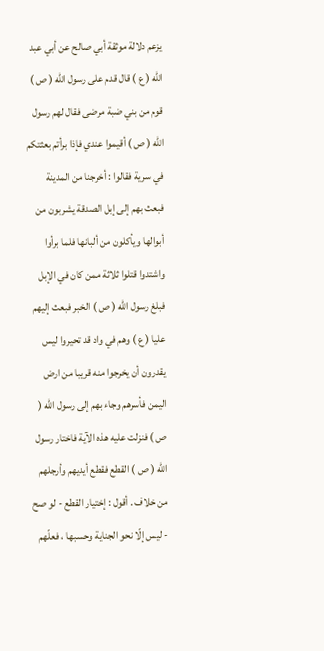يزعم دلالة موثقة أبي صالح عن أبي عبد اللّه ( ع ) قال قدم على رسول اللّه ( ص ) قوم من بني ضبة مرضى فقال لهم رسول اللّه ( ص ) أقيموا عندي فإذا برأتم بعثتكم في سرية فقالوا : أخرجنا من المدينة فبعث بهم إلى إبل الصدقة يشربون من أبوالها ويأكلون من ألبانها فلما برأوا واشتدوا قتلوا ثلاثة ممن كان في الإبل فبلغ رسول اللّه ( ص ) الخبر فبعث إليهم عليا ( ع ) وهم في واد قد تحيروا ليس يقدرون أن يخرجوا منه قريبا من ارض اليمن فأسرهم وجاء بهم إلى رسول اللّه ( ص ) فنزلت عليه هذه الآية فاختار رسول اللّه ( ص ) القطع فقطع أيديهم وأرجلهم من خلاف . أقول : إختيار القطع - لو صح - ليس إلّا نحو الجناية وحسبها ، فعلّهم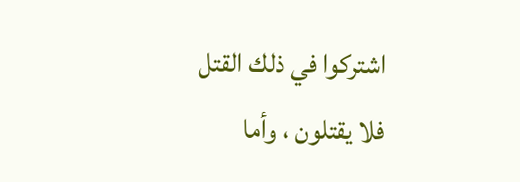اشتركوا في ذلك القتل فلا يقتلون ، وأما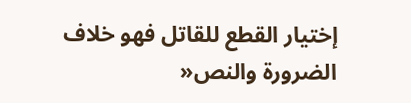إختيار القطع للقاتل فهو خلاف الضرورة والنص«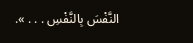النَّفْسَ بِالنَّفْسِ . . . ».